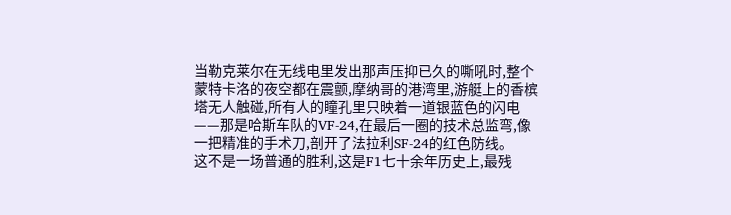当勒克莱尔在无线电里发出那声压抑已久的嘶吼时,整个蒙特卡洛的夜空都在震颤,摩纳哥的港湾里,游艇上的香槟塔无人触碰,所有人的瞳孔里只映着一道银蓝色的闪电——那是哈斯车队的VF-24,在最后一圈的技术总监弯,像一把精准的手术刀,剖开了法拉利SF-24的红色防线。
这不是一场普通的胜利,这是F1七十余年历史上,最残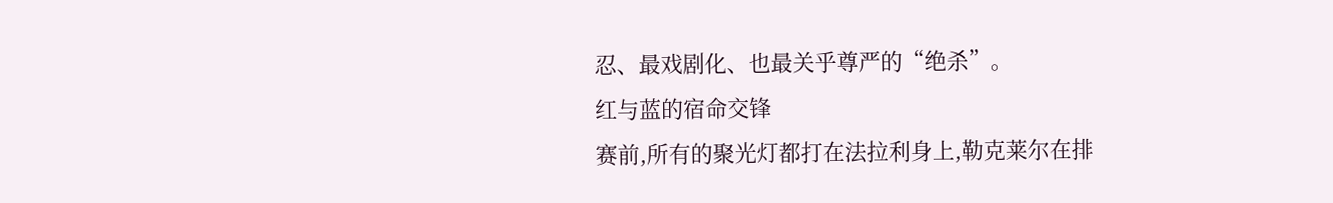忍、最戏剧化、也最关乎尊严的“绝杀”。
红与蓝的宿命交锋
赛前,所有的聚光灯都打在法拉利身上,勒克莱尔在排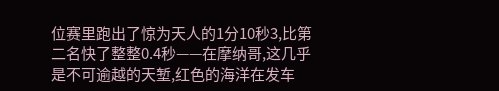位赛里跑出了惊为天人的1分10秒3,比第二名快了整整0.4秒——在摩纳哥,这几乎是不可逾越的天堑,红色的海洋在发车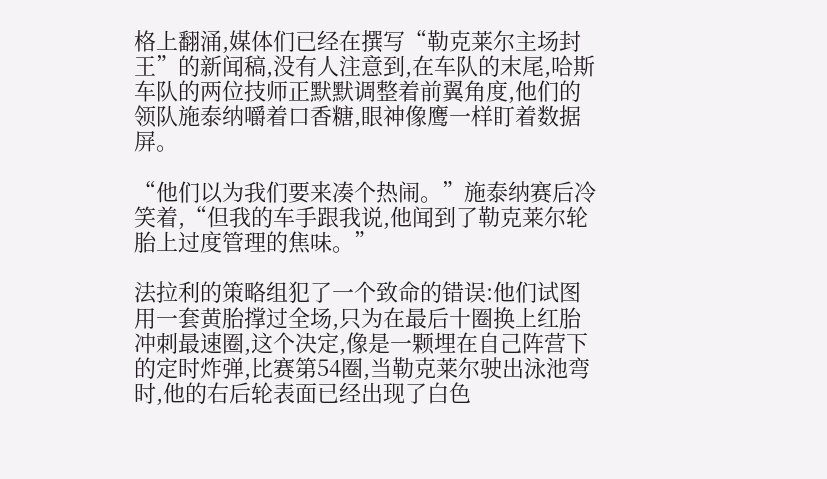格上翻涌,媒体们已经在撰写“勒克莱尔主场封王”的新闻稿,没有人注意到,在车队的末尾,哈斯车队的两位技师正默默调整着前翼角度,他们的领队施泰纳嚼着口香糖,眼神像鹰一样盯着数据屏。

“他们以为我们要来凑个热闹。”施泰纳赛后冷笑着,“但我的车手跟我说,他闻到了勒克莱尔轮胎上过度管理的焦味。”

法拉利的策略组犯了一个致命的错误:他们试图用一套黄胎撑过全场,只为在最后十圈换上红胎冲刺最速圈,这个决定,像是一颗埋在自己阵营下的定时炸弹,比赛第54圈,当勒克莱尔驶出泳池弯时,他的右后轮表面已经出现了白色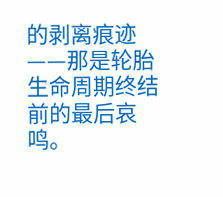的剥离痕迹——那是轮胎生命周期终结前的最后哀鸣。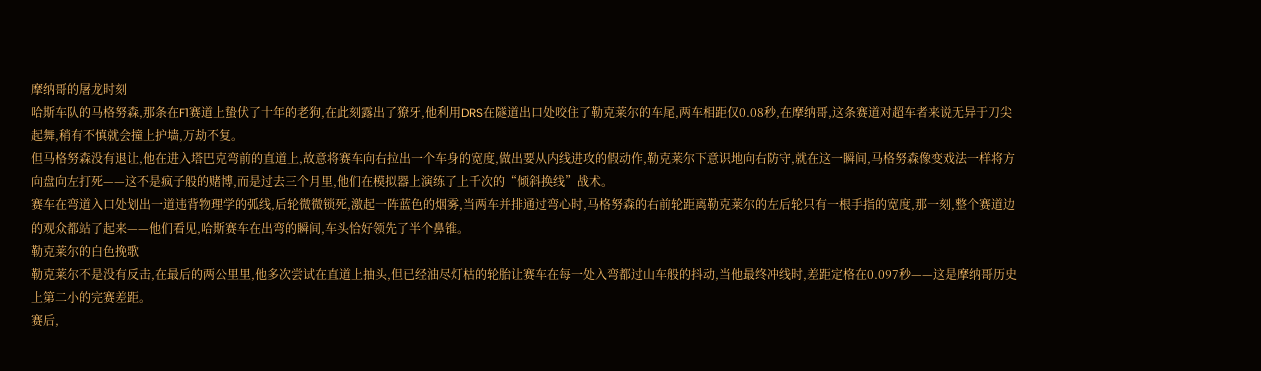摩纳哥的屠龙时刻
哈斯车队的马格努森,那条在F1赛道上蛰伏了十年的老狗,在此刻露出了獠牙,他利用DRS在隧道出口处咬住了勒克莱尔的车尾,两车相距仅0.08秒,在摩纳哥,这条赛道对超车者来说无异于刀尖起舞,稍有不慎就会撞上护墙,万劫不复。
但马格努森没有退让,他在进入塔巴克弯前的直道上,故意将赛车向右拉出一个车身的宽度,做出要从内线进攻的假动作,勒克莱尔下意识地向右防守,就在这一瞬间,马格努森像变戏法一样将方向盘向左打死——这不是疯子般的赌博,而是过去三个月里,他们在模拟器上演练了上千次的“倾斜换线”战术。
赛车在弯道入口处划出一道违背物理学的弧线,后轮微微锁死,激起一阵蓝色的烟雾,当两车并排通过弯心时,马格努森的右前轮距离勒克莱尔的左后轮只有一根手指的宽度,那一刻,整个赛道边的观众都站了起来——他们看见,哈斯赛车在出弯的瞬间,车头恰好领先了半个鼻锥。
勒克莱尔的白色挽歌
勒克莱尔不是没有反击,在最后的两公里里,他多次尝试在直道上抽头,但已经油尽灯枯的轮胎让赛车在每一处入弯都过山车般的抖动,当他最终冲线时,差距定格在0.097秒——这是摩纳哥历史上第二小的完赛差距。
赛后,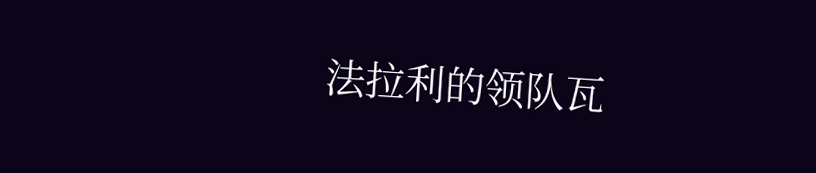法拉利的领队瓦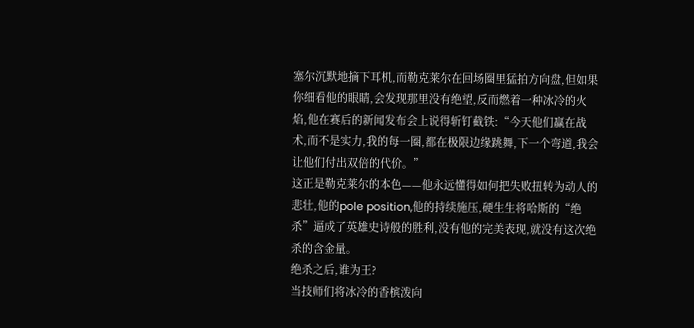塞尔沉默地摘下耳机,而勒克莱尔在回场圈里猛拍方向盘,但如果你细看他的眼睛,会发现那里没有绝望,反而燃着一种冰冷的火焰,他在赛后的新闻发布会上说得斩钉截铁:“今天他们赢在战术,而不是实力,我的每一圈,都在极限边缘跳舞,下一个弯道,我会让他们付出双倍的代价。”
这正是勒克莱尔的本色——他永远懂得如何把失败扭转为动人的悲壮,他的pole position,他的持续施压,硬生生将哈斯的“绝杀”逼成了英雄史诗般的胜利,没有他的完美表现,就没有这次绝杀的含金量。
绝杀之后,谁为王?
当技师们将冰冷的香槟泼向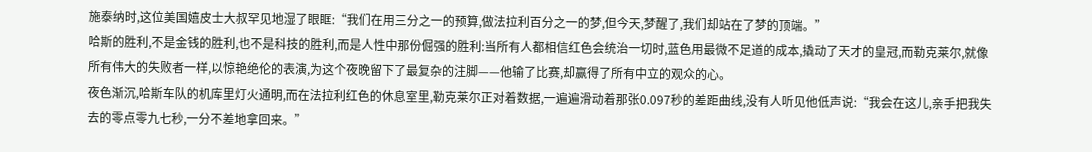施泰纳时,这位美国嬉皮士大叔罕见地湿了眼眶:“我们在用三分之一的预算,做法拉利百分之一的梦,但今天,梦醒了,我们却站在了梦的顶端。”
哈斯的胜利,不是金钱的胜利,也不是科技的胜利,而是人性中那份倔强的胜利:当所有人都相信红色会统治一切时,蓝色用最微不足道的成本,撬动了天才的皇冠,而勒克莱尔,就像所有伟大的失败者一样,以惊艳绝伦的表演,为这个夜晚留下了最复杂的注脚——他输了比赛,却赢得了所有中立的观众的心。
夜色渐沉,哈斯车队的机库里灯火通明,而在法拉利红色的休息室里,勒克莱尔正对着数据,一遍遍滑动着那张0.097秒的差距曲线,没有人听见他低声说:“我会在这儿,亲手把我失去的零点零九七秒,一分不差地拿回来。”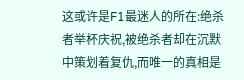这或许是F1最迷人的所在:绝杀者举杯庆祝,被绝杀者却在沉默中策划着复仇,而唯一的真相是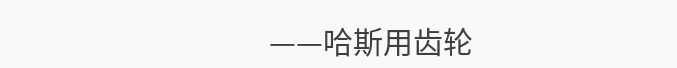——哈斯用齿轮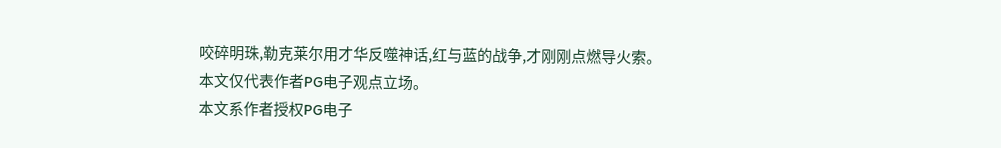咬碎明珠,勒克莱尔用才华反噬神话,红与蓝的战争,才刚刚点燃导火索。
本文仅代表作者PG电子观点立场。
本文系作者授权PG电子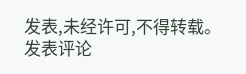发表,未经许可,不得转载。
发表评论